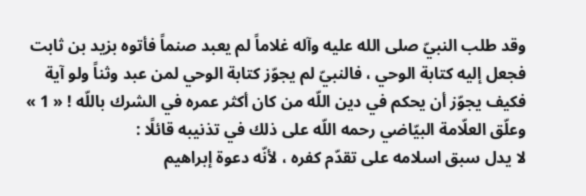وقد طلب النبيّ صلى الله عليه وآله غلاماً لم يعبد صنماً فأتوه بزيد بن ثابت فجعل إليه كتابة الوحي ، فالنبيّ لم يجوّز كتابة الوحي لمن عبد وثناً ولو آية فكيف يجوّز أن يحكم في دين اللّه من كان أكثر عمره في الشرك باللّه ! « 1 »
وعلّق العلّامة البيّاضي رحمه اللّه على ذلك في تذنيبه قائلًا :
لا يدل سبق اسلامه على تقدّم كفره ، لأنّه دعوة إبراهيم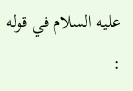عليه السلام في قوله :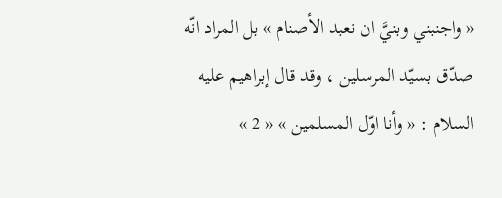« واجنبني وبنيَّ ان نعبد الأصنام » بل المراد انّه صدّق بسيّد المرسلين ، وقد قال إبراهيم عليه السلام : « وأنا اوّل المسلمين » « 2 »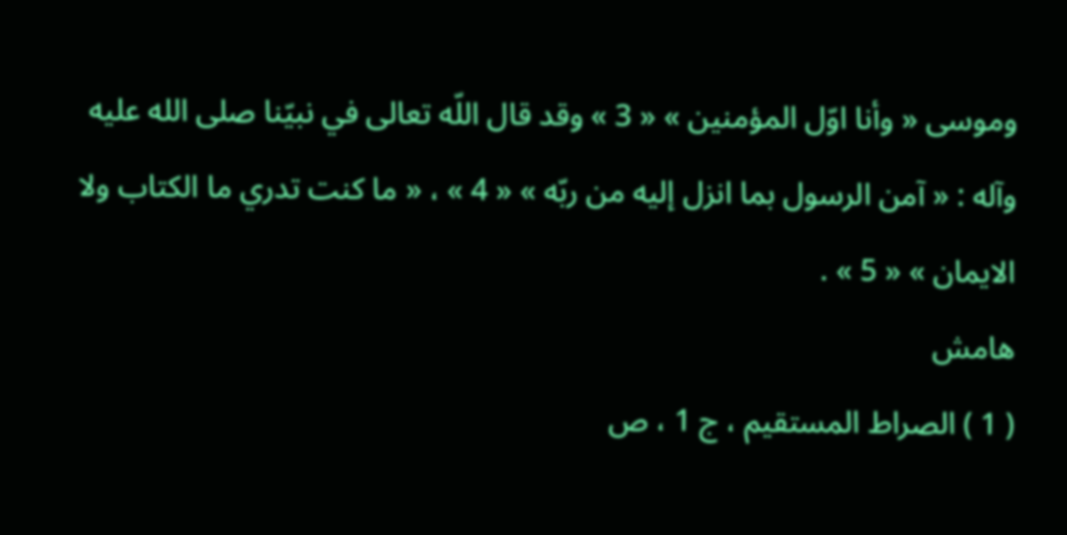وموسى « وأنا اوّل المؤمنين » « 3 » وقد قال اللّه تعالى في نبيّنا صلى الله عليه وآله : « آمن الرسول بما انزل إليه من ربّه » « 4 » ، « ما كنت تدري ما الكتاب ولا الايمان » « 5 » .
هامش
( 1 ) الصراط المستقيم ، ج 1 ، ص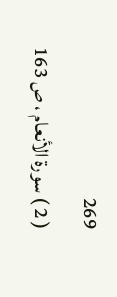269
( 2 ) سورة الأنعام ، ص 163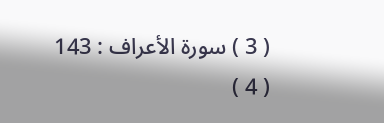( 3 ) سورة الأعراف : 143
( 4 )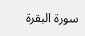سورة البقرة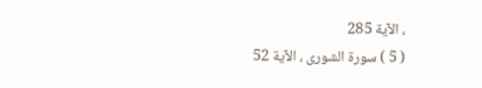، الآية 285
( 5 ) سورة الشورى ، الآية 52